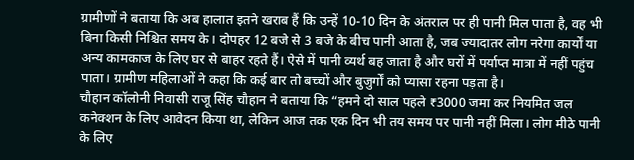ग्रामीणों ने बताया कि अब हालात इतने खराब हैं कि उन्हें 10-10 दिन के अंतराल पर ही पानी मिल पाता है, वह भी बिना किसी निश्चित समय के। दोपहर 12 बजे से 3 बजे के बीच पानी आता है, जब ज्यादातर लोग नरेगा कार्यों या अन्य कामकाज के लिए घर से बाहर रहते हैं। ऐसे में पानी व्यर्थ बह जाता है और घरों में पर्याप्त मात्रा में नहीं पहुंच पाता। ग्रामीण महिलाओं ने कहा कि कई बार तो बच्चों और बुजुर्गों को प्यासा रहना पड़ता है।
चौहान कॉलोनी निवासी राजू सिंह चौहान ने बताया कि “हमने दो साल पहले ₹3000 जमा कर नियमित जल कनेक्शन के लिए आवेदन किया था, लेकिन आज तक एक दिन भी तय समय पर पानी नहीं मिला। लोग मीठे पानी के लिए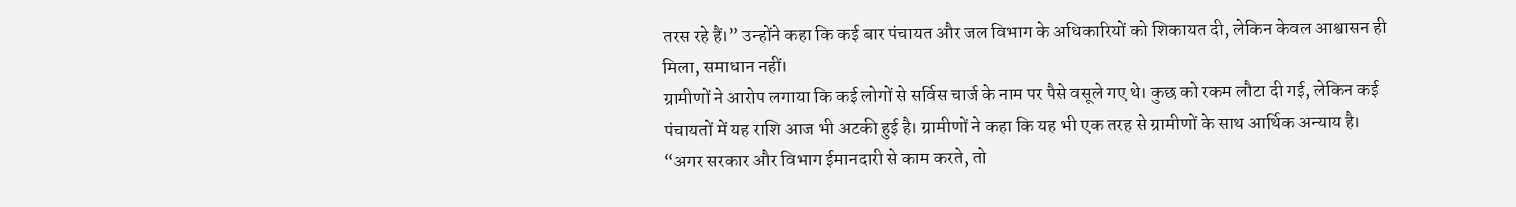तरस रहे हैं।” उन्होंने कहा कि कई बार पंचायत और जल विभाग के अधिकारियों को शिकायत दी, लेकिन केवल आश्वासन ही मिला, समाधान नहीं।
ग्रामीणों ने आरोप लगाया कि कई लोगों से सर्विस चार्ज के नाम पर पैसे वसूले गए थे। कुछ को रकम लौटा दी गई, लेकिन कई पंचायतों में यह राशि आज भी अटकी हुई है। ग्रामीणों ने कहा कि यह भी एक तरह से ग्रामीणों के साथ आर्थिक अन्याय है। “अगर सरकार और विभाग ईमानदारी से काम करते, तो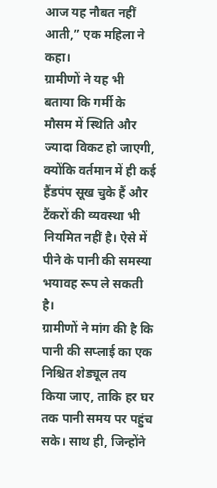आज यह नौबत नहीं आती,” एक महिला ने कहा।
ग्रामीणों ने यह भी बताया कि गर्मी के मौसम में स्थिति और ज्यादा विकट हो जाएगी, क्योंकि वर्तमान में ही कई हैंडपंप सूख चुके हैं और टैंकरों की व्यवस्था भी नियमित नहीं है। ऐसे में पीने के पानी की समस्या भयावह रूप ले सकती है।
ग्रामीणों ने मांग की है कि पानी की सप्लाई का एक निश्चित शेड्यूल तय किया जाए, ताकि हर घर तक पानी समय पर पहुंच सके। साथ ही, जिन्होंने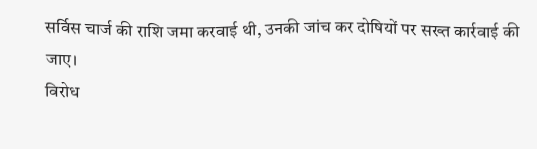सर्विस चार्ज की राशि जमा करवाई थी, उनकी जांच कर दोषियों पर सख्त कार्रवाई की जाए।
विरोध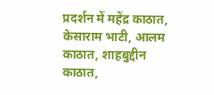प्रदर्शन में महेंद्र काठात, केसाराम भाटी, आलम काठात, शाहबुद्दीन काठात,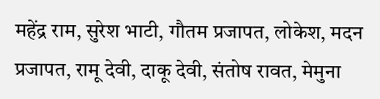महेंद्र राम, सुरेश भाटी, गौतम प्रजापत, लोकेश, मदन प्रजापत, रामू देवी, दाकू देवी, संतोष रावत, मेमुना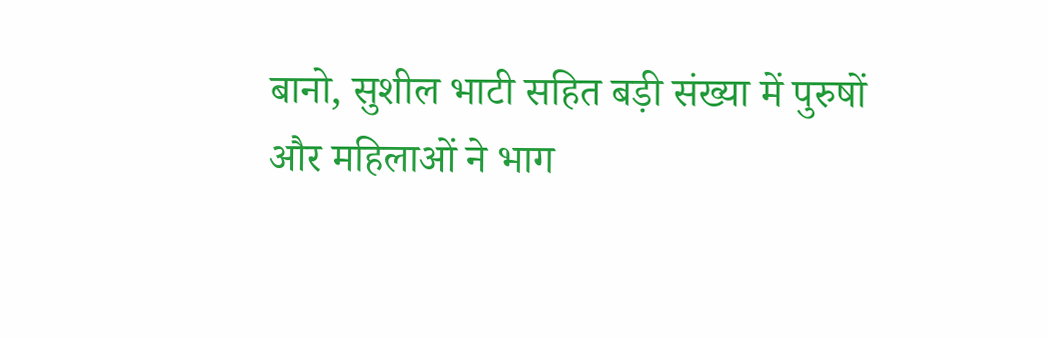बानो, सुशील भाटी सहित बड़ी संख्या में पुरुषों और महिलाओं ने भाग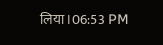लिया।06:53 PM